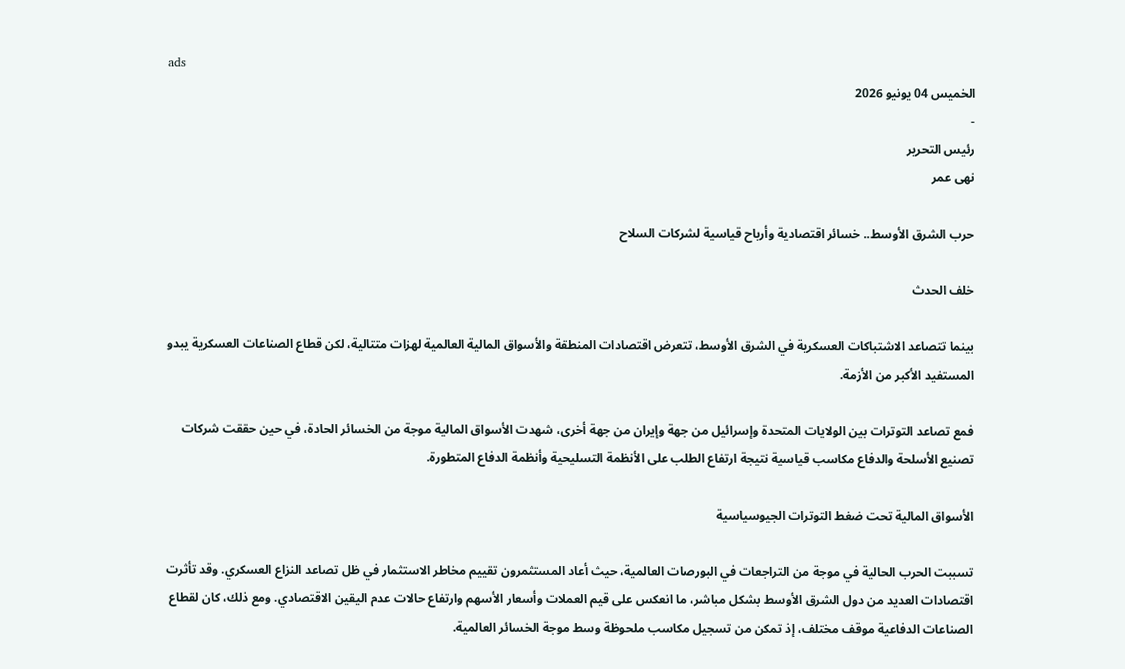ads
الخميس 04 يونيو 2026
-
رئيس التحرير
نهى عمر

حرب الشرق الأوسط.. خسائر اقتصادية وأرباح قياسية لشركات السلاح

خلف الحدث

بينما تتصاعد الاشتباكات العسكرية في الشرق الأوسط، تتعرض اقتصادات المنطقة والأسواق المالية العالمية لهزات متتالية، لكن قطاع الصناعات العسكرية يبدو المستفيد الأكبر من الأزمة.

فمع تصاعد التوترات بين الولايات المتحدة وإسرائيل من جهة وإيران من جهة أخرى، شهدت الأسواق المالية موجة من الخسائر الحادة، في حين حققت شركات تصنيع الأسلحة والدفاع مكاسب قياسية نتيجة ارتفاع الطلب على الأنظمة التسليحية وأنظمة الدفاع المتطورة.

الأسواق المالية تحت ضغط التوترات الجيوسياسية

تسببت الحرب الحالية في موجة من التراجعات في البورصات العالمية، حيث أعاد المستثمرون تقييم مخاطر الاستثمار في ظل تصاعد النزاع العسكري. وقد تأثرت اقتصادات العديد من دول الشرق الأوسط بشكل مباشر، ما انعكس على قيم العملات وأسعار الأسهم وارتفاع حالات عدم اليقين الاقتصادي. ومع ذلك، كان لقطاع الصناعات الدفاعية موقف مختلف، إذ تمكن من تسجيل مكاسب ملحوظة وسط موجة الخسائر العالمية.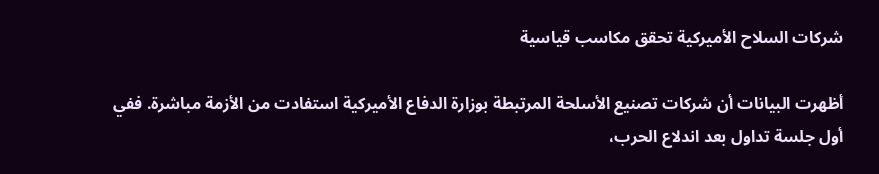شركات السلاح الأميركية تحقق مكاسب قياسية

أظهرت البيانات أن شركات تصنيع الأسلحة المرتبطة بوزارة الدفاع الأميركية استفادت من الأزمة مباشرة. ففي أول جلسة تداول بعد اندلاع الحرب،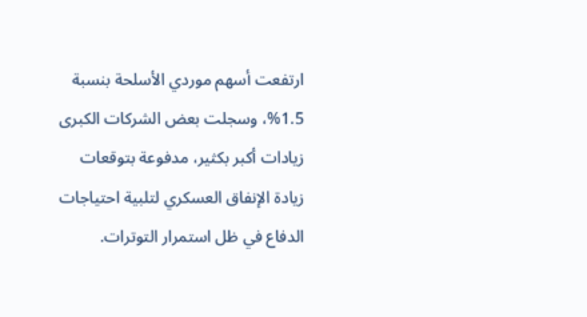ارتفعت أسهم موردي الأسلحة بنسبة 1.5%، وسجلت بعض الشركات الكبرى زيادات أكبر بكثير، مدفوعة بتوقعات زيادة الإنفاق العسكري لتلبية احتياجات الدفاع في ظل استمرار التوترات.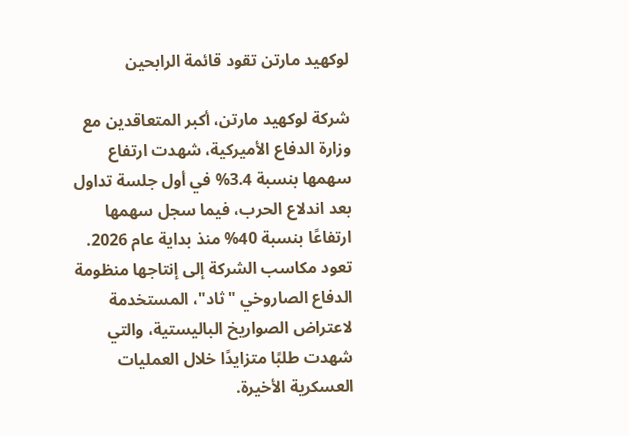لوكهيد مارتن تقود قائمة الرابحين

شركة لوكهيد مارتن، أكبر المتعاقدين مع وزارة الدفاع الأميركية، شهدت ارتفاع سهمها بنسبة 3.4% في أول جلسة تداول بعد اندلاع الحرب، فيما سجل سهمها ارتفاعًا بنسبة 40% منذ بداية عام 2026. تعود مكاسب الشركة إلى إنتاجها منظومة الدفاع الصاروخي "ثاد"، المستخدمة لاعتراض الصواريخ الباليستية، والتي شهدت طلبًا متزايدًا خلال العمليات العسكرية الأخيرة.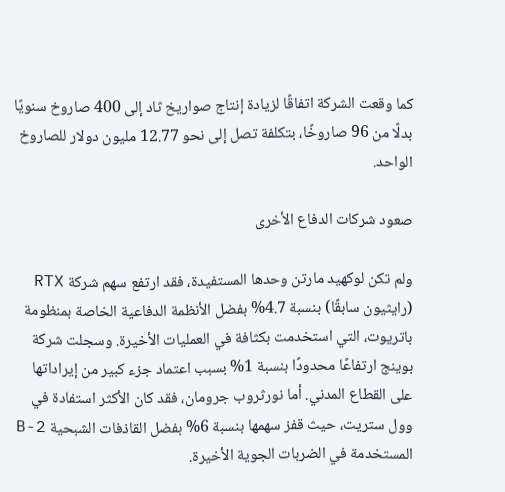كما وقعت الشركة اتفاقًا لزيادة إنتاج صواريخ ثاد إلى 400 صاروخ سنويًا بدلًا من 96 صاروخًا، بتكلفة تصل إلى نحو 12.77 مليون دولار للصاروخ الواحد.

صعود شركات الدفاع الأخرى

ولم تكن لوكهيد مارتن وحدها المستفيدة، فقد ارتفع سهم شركة RTX (رايثيون سابقًا) بنسبة 4.7% بفضل الأنظمة الدفاعية الخاصة بمنظومة باتريوت، التي استخدمت بكثافة في العمليات الأخيرة. وسجلت شركة بوينج ارتفاعًا محدودًا بنسبة 1% بسبب اعتماد جزء كبير من إيراداتها على القطاع المدني. أما نورثروب جرومان، فقد كان الأكثر استفادة في وول ستريت، حيث قفز سهمها بنسبة 6% بفضل القاذفات الشبحية B-2 المستخدمة في الضربات الجوية الأخيرة.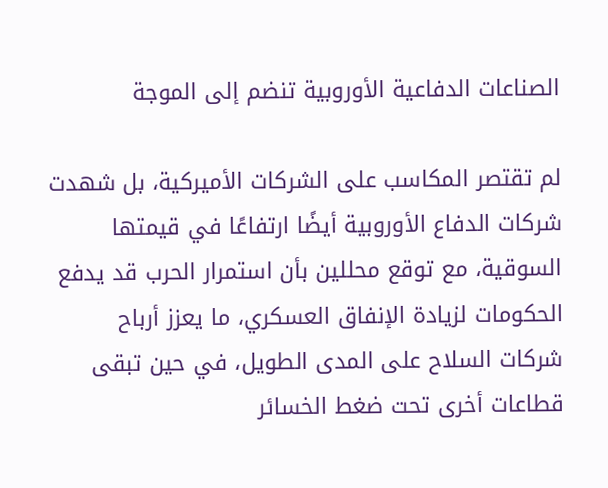الصناعات الدفاعية الأوروبية تنضم إلى الموجة

لم تقتصر المكاسب على الشركات الأميركية، بل شهدت شركات الدفاع الأوروبية أيضًا ارتفاعًا في قيمتها السوقية، مع توقع محللين بأن استمرار الحرب قد يدفع الحكومات لزيادة الإنفاق العسكري، ما يعزز أرباح شركات السلاح على المدى الطويل، في حين تبقى قطاعات أخرى تحت ضغط الخسائر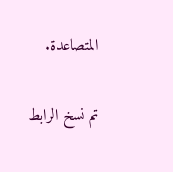المتصاعدة.

تم نسخ الرابط